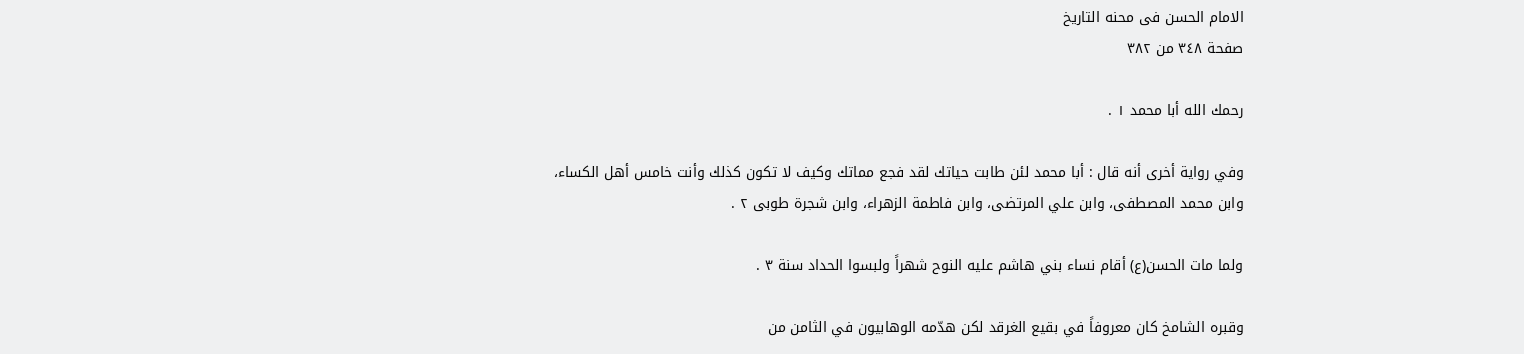الامام الحسن فی محنه التاریخ
صفحة ٣٤٨ من ٣٨٢

رحمك الله أبا محمد ١ .

وفي رواية أخرى أنه قال : أبا محمد لئن طابت حياتك لقد فجع مماتك وكيف لا تكون كذلك وأنت خامس أهل الكساء، وابن محمد المصطفى، وابن علي المرتضى، وابن فاطمة الزهراء، وابن شجرة طوبى ٢ .

ولما مات الحسن(ع) أقام نساء بني هاشم عليه النوح شهراً ولبسوا الحداد سنة ٣ .

وقبره الشامخ كان معروفاً في بقيع الغرقد لكن هدّمه الوهابيون في الثامن من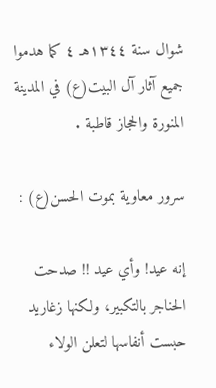شوال سنة ١٣٤٤هـ ٤ كما هدموا جميع آثار آل البيت(ع) في المدينة المنورة والحجاز قاطبة .

سرور معاوية بموت الحسن(ع) :

إنه عيد! وأي عيد !! صدحت الحناجر بالتكبير، ولكنها زغاريد حبست أنفاسها لتعلن الولاء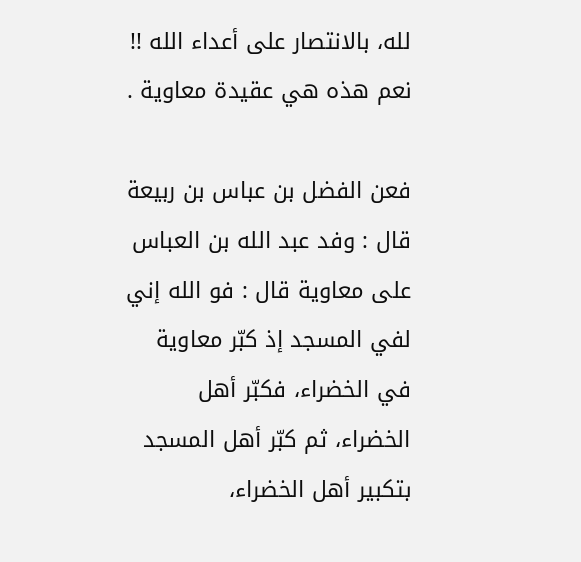لله، بالانتصار على أعداء الله !! نعم هذه هي عقيدة معاوية .

فعن الفضل بن عباس بن ربيعة قال : وفد عبد الله بن العباس على معاوية قال : فو الله إني لفي المسجد إذ كبّر معاوية في الخضراء، فكبّر أهل الخضراء، ثم كبّر أهل المسجد بتكبير أهل الخضراء،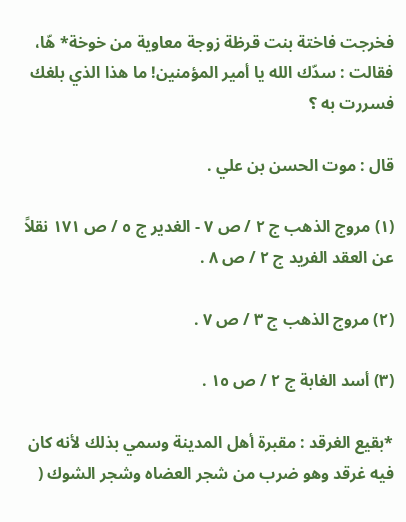فخرجت فاختة بنت قرظة زوجة معاوية من خوخة* هّا، فقالت : سدّك الله يا أمير المؤمنين! ما هذا الذي بلغك فسررت به ؟

قال : موت الحسن بن علي .

(١) مروج الذهب ج ٢ / ص ٧ - الغدير ج ٥ / ص ١٧١ نقلاً عن العقد الفريد ج ٢ / ص ٨ .

(٢) مروج الذهب ج ٣ / ص ٧ .

(٣) أسد الغابة ج ٢ / ص ١٥ .

*بقيع الغرقد : مقبرة أهل المدينة وسمي بذلك لأنه كان فيه غرقد وهو ضرب من شجر العضاه وشجر الشوك (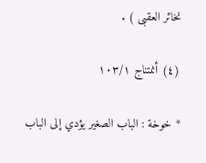نخائر العقبى ) .

(٤) أنمتناج ١٠٣/١

* خوخة : الباب الصغير يؤدي إلى الباب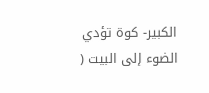الكبير- كوة تؤدي الضوء إلى البيت (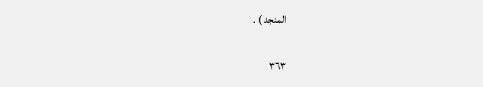المنجد ) .

٣٦٣